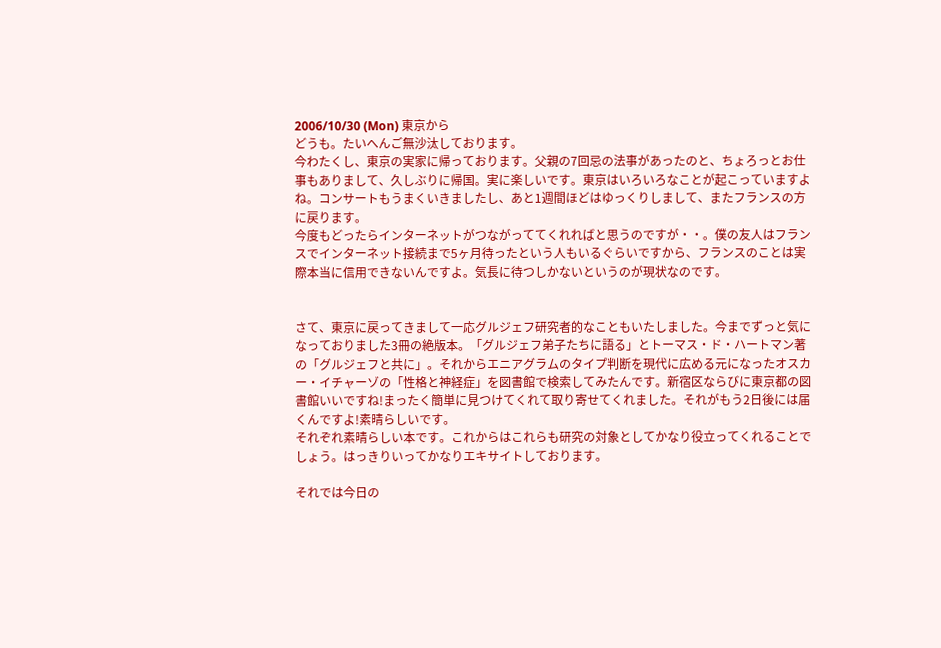2006/10/30 (Mon) 東京から
どうも。たいへんご無沙汰しております。
今わたくし、東京の実家に帰っております。父親の7回忌の法事があったのと、ちょろっとお仕事もありまして、久しぶりに帰国。実に楽しいです。東京はいろいろなことが起こっていますよね。コンサートもうまくいきましたし、あと1週間ほどはゆっくりしまして、またフランスの方に戻ります。
今度もどったらインターネットがつながっててくれればと思うのですが・・。僕の友人はフランスでインターネット接続まで5ヶ月待ったという人もいるぐらいですから、フランスのことは実際本当に信用できないんですよ。気長に待つしかないというのが現状なのです。


さて、東京に戻ってきまして一応グルジェフ研究者的なこともいたしました。今までずっと気になっておりました3冊の絶版本。「グルジェフ弟子たちに語る」とトーマス・ド・ハートマン著の「グルジェフと共に」。それからエニアグラムのタイプ判断を現代に広める元になったオスカー・イチャーゾの「性格と神経症」を図書館で検索してみたんです。新宿区ならびに東京都の図書館いいですね!まったく簡単に見つけてくれて取り寄せてくれました。それがもう2日後には届くんですよ!素晴らしいです。
それぞれ素晴らしい本です。これからはこれらも研究の対象としてかなり役立ってくれることでしょう。はっきりいってかなりエキサイトしております。

それでは今日の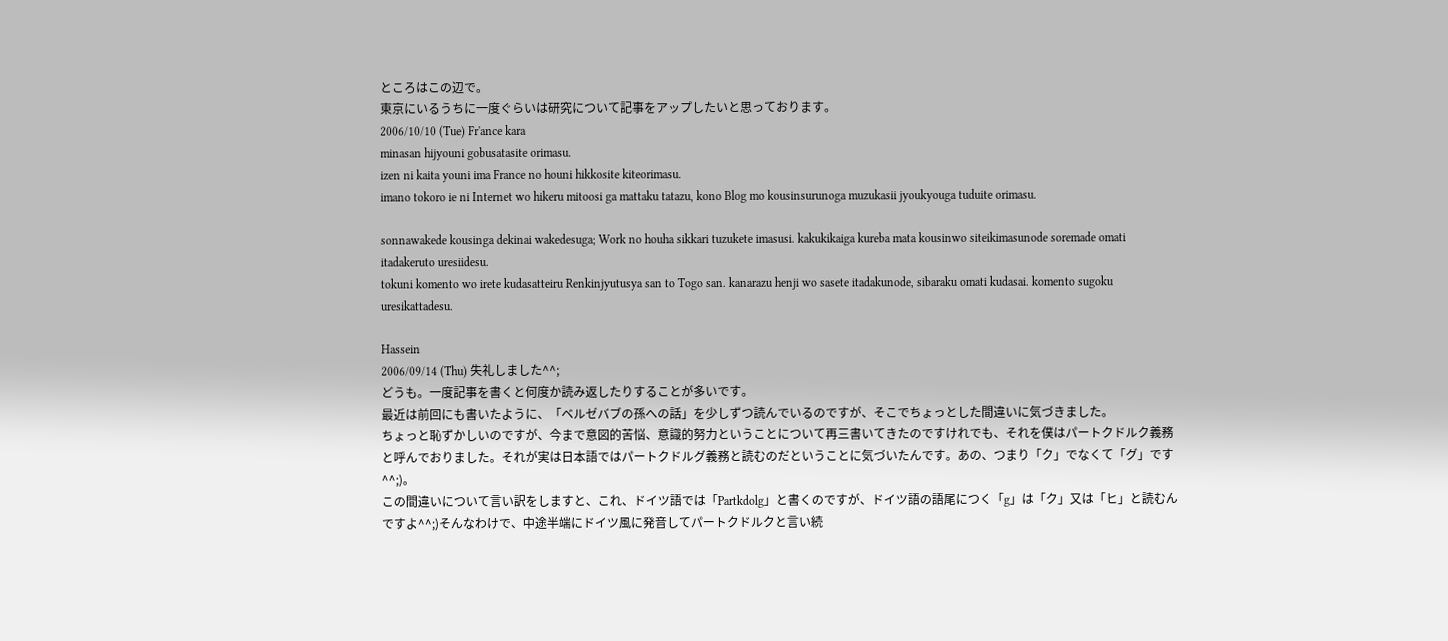ところはこの辺で。
東京にいるうちに一度ぐらいは研究について記事をアップしたいと思っております。
2006/10/10 (Tue) Fr'ance kara
minasan hijyouni gobusatasite orimasu.
izen ni kaita youni ima France no houni hikkosite kiteorimasu.
imano tokoro ie ni Internet wo hikeru mitoosi ga mattaku tatazu, kono Blog mo kousinsurunoga muzukasii jyoukyouga tuduite orimasu.

sonnawakede kousinga dekinai wakedesuga; Work no houha sikkari tuzukete imasusi. kakukikaiga kureba mata kousinwo siteikimasunode soremade omati itadakeruto uresiidesu.
tokuni komento wo irete kudasatteiru Renkinjyutusya san to Togo san. kanarazu henji wo sasete itadakunode, sibaraku omati kudasai. komento sugoku uresikattadesu.

Hassein
2006/09/14 (Thu) 失礼しました^^;
どうも。一度記事を書くと何度か読み返したりすることが多いです。
最近は前回にも書いたように、「ベルゼバブの孫への話」を少しずつ読んでいるのですが、そこでちょっとした間違いに気づきました。
ちょっと恥ずかしいのですが、今まで意図的苦悩、意識的努力ということについて再三書いてきたのですけれでも、それを僕はパートクドルク義務と呼んでおりました。それが実は日本語ではパートクドルグ義務と読むのだということに気づいたんです。あの、つまり「ク」でなくて「グ」です^^;)。
この間違いについて言い訳をしますと、これ、ドイツ語では「Partkdolg」と書くのですが、ドイツ語の語尾につく「g」は「ク」又は「ヒ」と読むんですよ^^;)そんなわけで、中途半端にドイツ風に発音してパートクドルクと言い続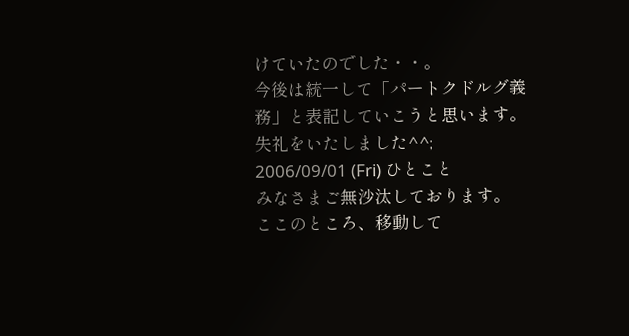けていたのでした・・。
今後は統一して「パートクドルグ義務」と表記していこうと思います。
失礼をいたしました^^;
2006/09/01 (Fri) ひとこと
みなさまご無沙汰しております。
ここのところ、移動して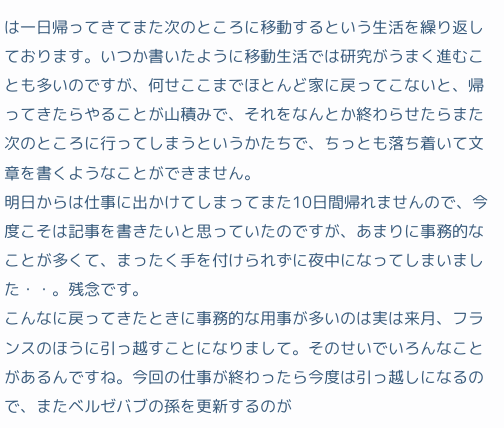は一日帰ってきてまた次のところに移動するという生活を繰り返しております。いつか書いたように移動生活では研究がうまく進むことも多いのですが、何せここまでほとんど家に戻ってこないと、帰ってきたらやることが山積みで、それをなんとか終わらせたらまた次のところに行ってしまうというかたちで、ちっとも落ち着いて文章を書くようなことができません。
明日からは仕事に出かけてしまってまた10日間帰れませんので、今度こそは記事を書きたいと思っていたのですが、あまりに事務的なことが多くて、まったく手を付けられずに夜中になってしまいました・・。残念です。
こんなに戻ってきたときに事務的な用事が多いのは実は来月、フランスのほうに引っ越すことになりまして。そのせいでいろんなことがあるんですね。今回の仕事が終わったら今度は引っ越しになるので、またベルゼバブの孫を更新するのが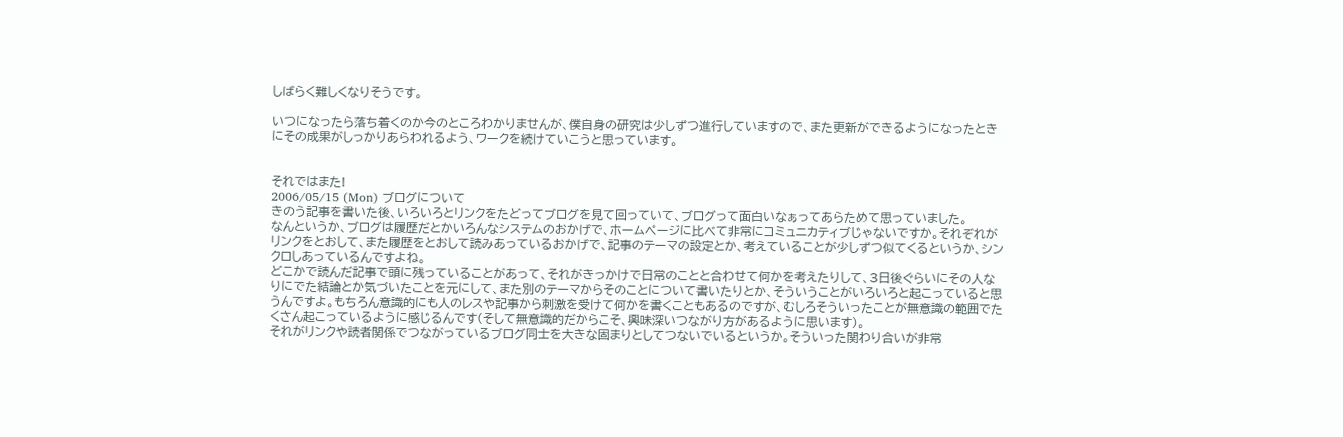しばらく難しくなりそうです。

いつになったら落ち着くのか今のところわかりませんが、僕自身の研究は少しずつ進行していますので、また更新ができるようになったときにその成果がしっかりあらわれるよう、ワークを続けていこうと思っています。


それではまた!
2006/05/15 (Mon) ブログについて
きのう記事を書いた後、いろいろとリンクをたどってブログを見て回っていて、ブログって面白いなぁってあらためて思っていました。
なんというか、ブログは履歴だとかいろんなシステムのおかげで、ホームページに比べて非常にコミュニカティブじゃないですか。それぞれがリンクをとおして、また履歴をとおして読みあっているおかげで、記事のテーマの設定とか、考えていることが少しずつ似てくるというか、シンクロしあっているんですよね。
どこかで読んだ記事で頭に残っていることがあって、それがきっかけで日常のことと合わせて何かを考えたりして、3日後ぐらいにその人なりにでた結論とか気づいたことを元にして、また別のテーマからそのことについて書いたりとか、そういうことがいろいろと起こっていると思うんですよ。もちろん意識的にも人のレスや記事から刺激を受けて何かを書くこともあるのですが、むしろそういったことが無意識の範囲でたくさん起こっているように感じるんです(そして無意識的だからこそ、興味深いつながり方があるように思います)。
それがリンクや読者関係でつながっているブログ同士を大きな固まりとしてつないでいるというか。そういった関わり合いが非常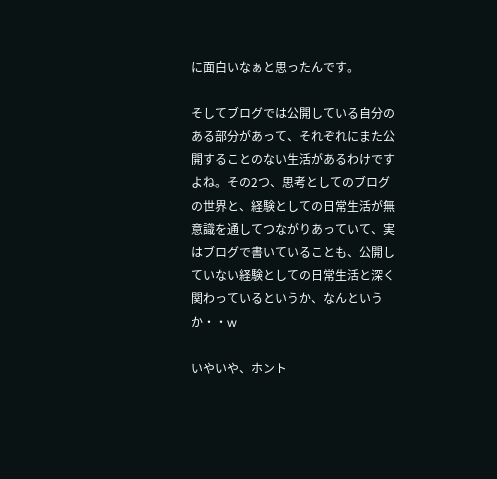に面白いなぁと思ったんです。

そしてブログでは公開している自分のある部分があって、それぞれにまた公開することのない生活があるわけですよね。その2つ、思考としてのブログの世界と、経験としての日常生活が無意識を通してつながりあっていて、実はブログで書いていることも、公開していない経験としての日常生活と深く関わっているというか、なんというか・・w

いやいや、ホント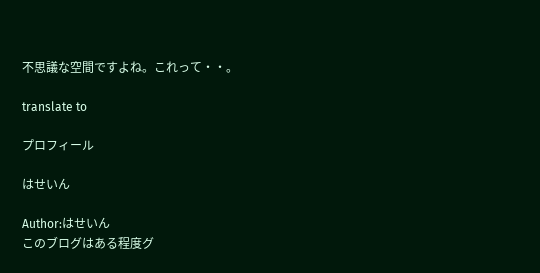不思議な空間ですよね。これって・・。

translate to

プロフィール

はせいん

Author:はせいん
このブログはある程度グ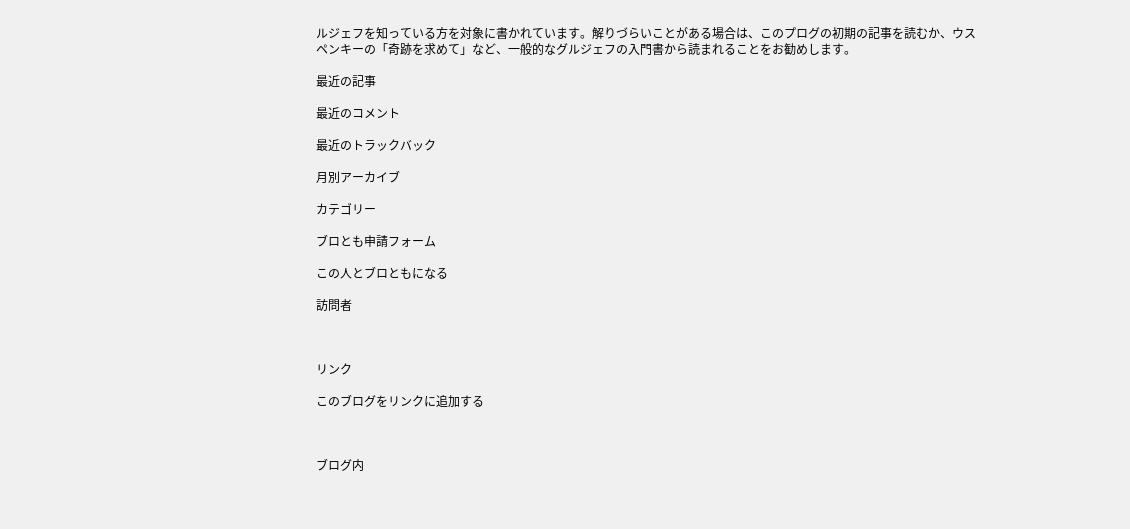ルジェフを知っている方を対象に書かれています。解りづらいことがある場合は、このプログの初期の記事を読むか、ウスペンキーの「奇跡を求めて」など、一般的なグルジェフの入門書から読まれることをお勧めします。

最近の記事

最近のコメント

最近のトラックバック

月別アーカイブ

カテゴリー

ブロとも申請フォーム

この人とブロともになる

訪問者



リンク

このブログをリンクに追加する



ブログ内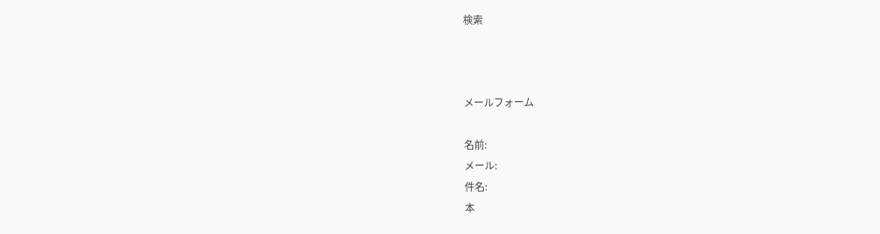検索



メールフォーム

名前:
メール:
件名:
本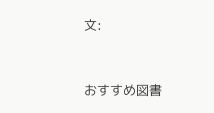文:



おすすめ図書